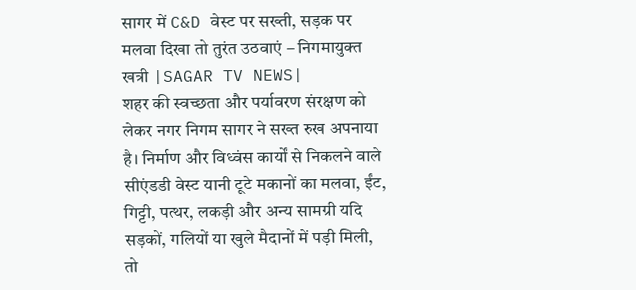सागर में C&D वेस्ट पर सख्ती, सड़क पर मलवा दिखा तो तुरंत उठवाएं – निगमायुक्त खत्री |SAGAR TV NEWS|
शहर की स्वच्छता और पर्यावरण संरक्षण को लेकर नगर निगम सागर ने सख्त रुख अपनाया है। निर्माण और विध्वंस कार्यों से निकलने वाले सीएंडडी वेस्ट यानी टूटे मकानों का मलवा, ईंट, गिट्टी, पत्थर, लकड़ी और अन्य सामग्री यदि सड़कों, गलियों या खुले मैदानों में पड़ी मिली, तो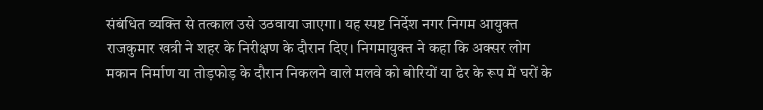संबंधित व्यक्ति से तत्काल उसे उठवाया जाएगा। यह स्पष्ट निर्देश नगर निगम आयुक्त राजकुमार खत्री ने शहर के निरीक्षण के दौरान दिए। निगमायुक्त ने कहा कि अक्सर लोग मकान निर्माण या तोड़फोड़ के दौरान निकलने वाले मलवे को बोरियों या ढेर के रूप में घरों के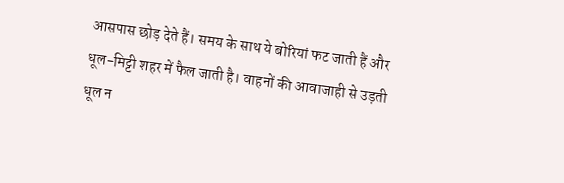आसपास छोड़ देते हैं। समय के साथ ये बोरियां फट जाती हैं और धूल-मिट्टी शहर में फैल जाती है। वाहनों की आवाजाही से उड़ती धूल न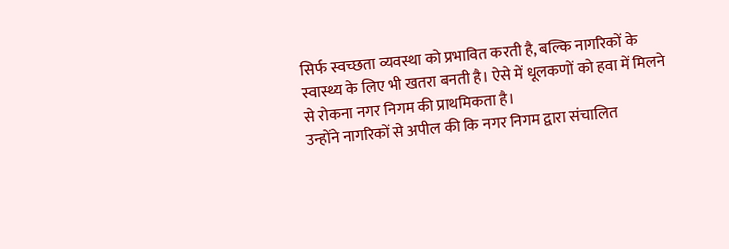सिर्फ स्वच्छता व्यवस्था को प्रभावित करती है, बल्कि नागरिकों के स्वास्थ्य के लिए भी खतरा बनती है। ऐसे में धूलकणों को हवा में मिलने से रोकना नगर निगम की प्राथमिकता है।
उन्होंने नागरिकों से अपील की कि नगर निगम द्वारा संचालित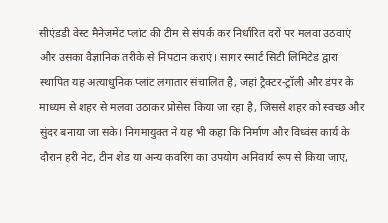सीएंडडी वेस्ट मैनेजमेंट प्लांट की टीम से संपर्क कर निर्धारित दरों पर मलवा उठवाएं और उसका वैज्ञानिक तरीके से निपटान कराएं। सागर स्मार्ट सिटी लिमिटेड द्वारा स्थापित यह अत्याधुनिक प्लांट लगातार संचालित है, जहां ट्रैक्टर-ट्रॉली और डंपर के माध्यम से शहर से मलवा उठाकर प्रोसेस किया जा रहा है, जिससे शहर को स्वच्छ और सुंदर बनाया जा सके। निगमायुक्त ने यह भी कहा कि निर्माण और विध्वंस कार्य के दौरान हरी नेट, टीन शेड या अन्य कवरिंग का उपयोग अनिवार्य रूप से किया जाए,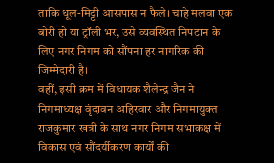ताकि धूल-मिट्टी आसपास न फैले। चाहे मलवा एक बोरी हो या ट्रॉली भर, उसे व्यवस्थित निपटान के लिए नगर निगम को सौंपना हर नागरिक की जिम्मेदारी है।
वहीं, इसी क्रम में विधायक शैलेन्द्र जैन ने निगमाध्यक्ष वृंदावन अहिरवार और निगमायुक्त राजकुमार खत्री के साथ नगर निगम सभाकक्ष में विकास एवं सौंदर्यीकरण कार्यों की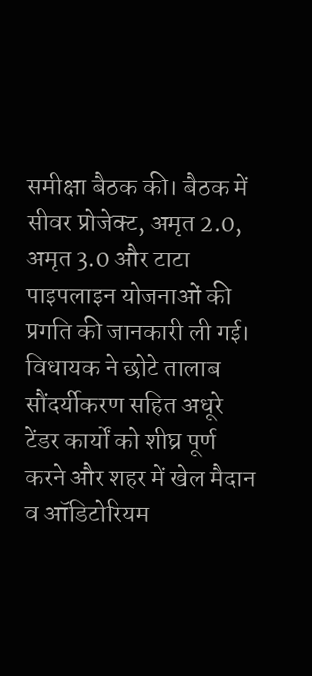समीक्षा बैठक की। बैठक में सीवर प्रोजेक्ट, अमृत 2.0, अमृत 3.0 और टाटा पाइपलाइन योजनाओं की प्रगति की जानकारी ली गई। विधायक ने छोटे तालाब सौंदर्यीकरण सहित अधूरे टेंडर कार्यों को शीघ्र पूर्ण करने और शहर में खेल मैदान व ऑडिटोरियम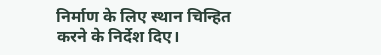निर्माण के लिए स्थान चिन्हित करने के निर्देश दिए।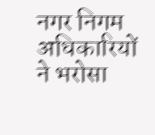नगर निगम अधिकारियों ने भरोसा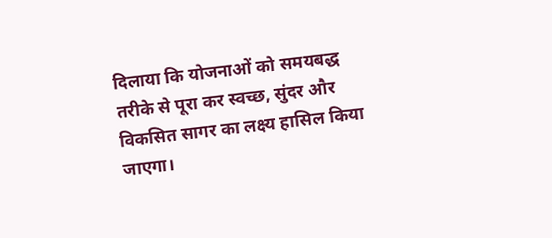दिलाया कि योजनाओं को समयबद्ध तरीके से पूरा कर स्वच्छ, सुंदर और विकसित सागर का लक्ष्य हासिल किया जाएगा।